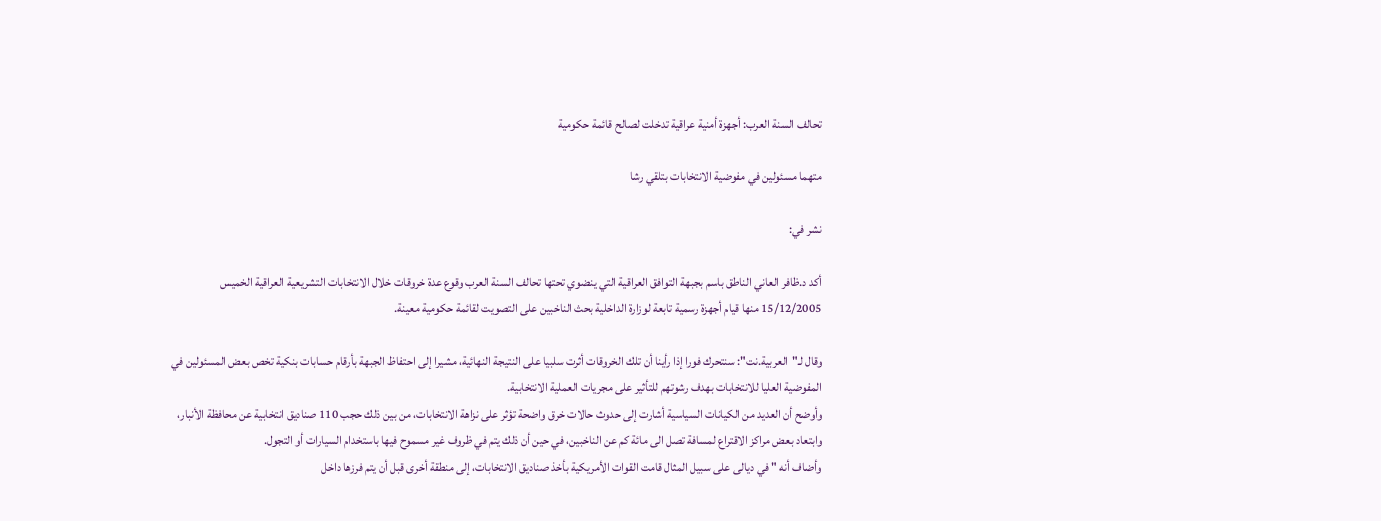تحالف السنة العرب: أجهزة أمنية عراقية تدخلت لصالح قائمة حكومية

متهما مسئولين في مفوضية الانتخابات بتلقي رشا

نشر في:

أكد د.ظافر العاني الناطق باسم بجبهة التوافق العراقية التي ينضوي تحتها تحالف السنة العرب وقوع عدة خروقات خلال الانتخابات التشريعية العراقية الخميس 15/12/2005 منها قيام أجهزة رسمية تابعة لوزارة الداخلية بحث الناخبين على التصويت لقائمة حكومية معينة.

وقال لـ"العربية.نت": سنتحرك فورا إذا رأينا أن تلك الخروقات أثرت سلبيا على النتيجة النهائية، مشيرا إلى احتفاظ الجبهة بأرقام حسابات بنكية تخص بعض المسئولين في المفوضية العليا للانتخابات بهدف رشوتهم للتأثير على مجريات العملية الانتخابية.
وأوضح أن العديد من الكيانات السياسية أشارت إلى حدوث حالات خرق واضحة تؤثر على نزاهة الانتخابات، من بين ذلك حجب 110 صناديق انتخابية عن محافظة الأنبار، وابتعاد بعض مراكز الاقتراع لمسافة تصل الى مائة كم عن الناخبين، في حين أن ذلك يتم في ظروف غير مسموح فيها باستخدام السيارات أو التجول.
وأضاف أنه " في ديالى على سبيل المثال قامت القوات الأمريكية بأخذ صناديق الانتخابات، إلى منطقة أخرى قبل أن يتم فرزها داخل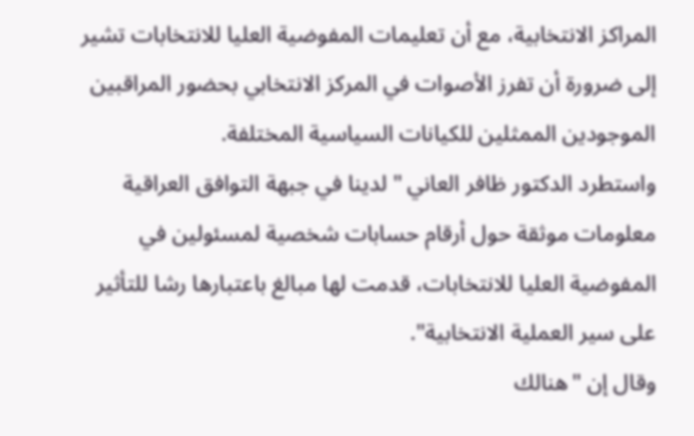المراكز الانتخابية، مع أن تعليمات المفوضية العليا للانتخابات تشير إلى ضرورة أن تفرز الأصوات في المركز الانتخابي بحضور المراقبين الموجودين الممثلين للكيانات السياسية المختلفة.
واستطرد الدكتور ظافر العاني " لدينا في جبهة التوافق العراقية معلومات موثقة حول أرقام حسابات شخصية لمسئولين في المفوضية العليا للانتخابات، قدمت لها مبالغ باعتبارها رشا للتأثير على سير العملية الانتخابية".
وقال إن "هنالك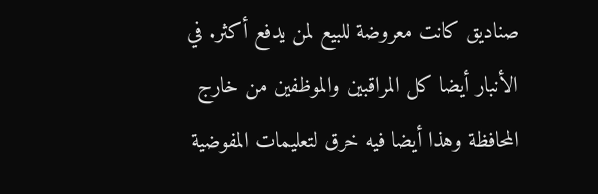صناديق كانت معروضة للبيع لمن يدفع أكثر. في الأنبار أيضا كل المراقبين والموظفين من خارج المحافظة وهذا أيضا فيه خرق لتعليمات المفوضية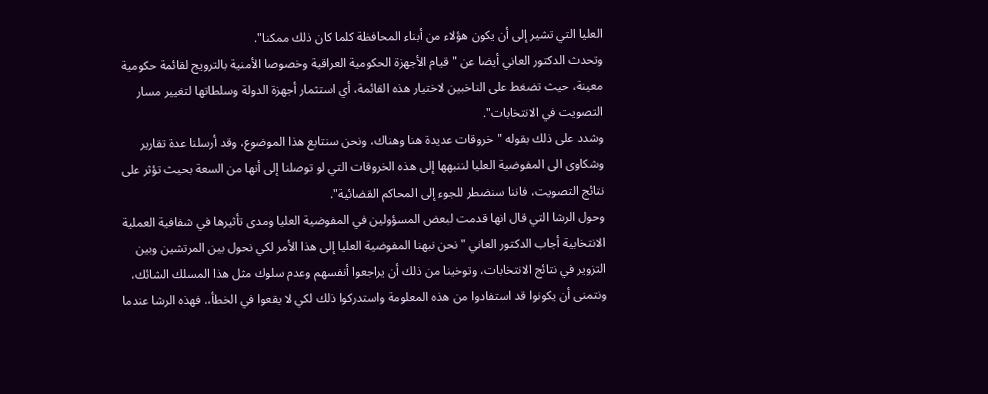العليا التي تشير إلى أن يكون هؤلاء من أبناء المحافظة كلما كان ذلك ممكنا".
وتحدث الدكتور العاني أيضا عن "قيام الأجهزة الحكومية العراقية وخصوصا الأمنية بالترويج لقائمة حكومية معينة، حيث تضغط على الناخبين لاختيار هذه القائمة، أي استثمار أجهزة الدولة وسلطاتها لتغيير مسار التصويت في الانتخابات".
وشدد على ذلك بقوله "خروقات عديدة هنا وهناك، ونحن سنتابع هذا الموضوع، وقد أرسلنا عدة تقارير وشكاوى الى المفوضية العليا لننبهها إلى هذه الخروقات التي لو توصلنا إلى أنها من السعة بحيث تؤثر على نتائج التصويت، فاننا سنضطر للجوء إلى المحاكم القضائية".
وحول الرشا التي قال انها قدمت لبعض المسؤولين في المفوضية العليا ومدى تأثيرها في شفافية العملية الانتخابية أجاب الدكتور العاني " نحن نبهنا المفوضية العليا إلى هذا الأمر لكي نحول بين المرتشين وبين التزوير في نتائج الانتخابات، وتوخينا من ذلك أن يراجعوا أنفسهم وعدم سلوك مثل هذا المسلك الشائك، ونتمنى أن يكونوا قد استفادوا من هذه المعلومة واستدركوا ذلك لكي لا يقعوا في الخطأ،. فهذه الرشا عندما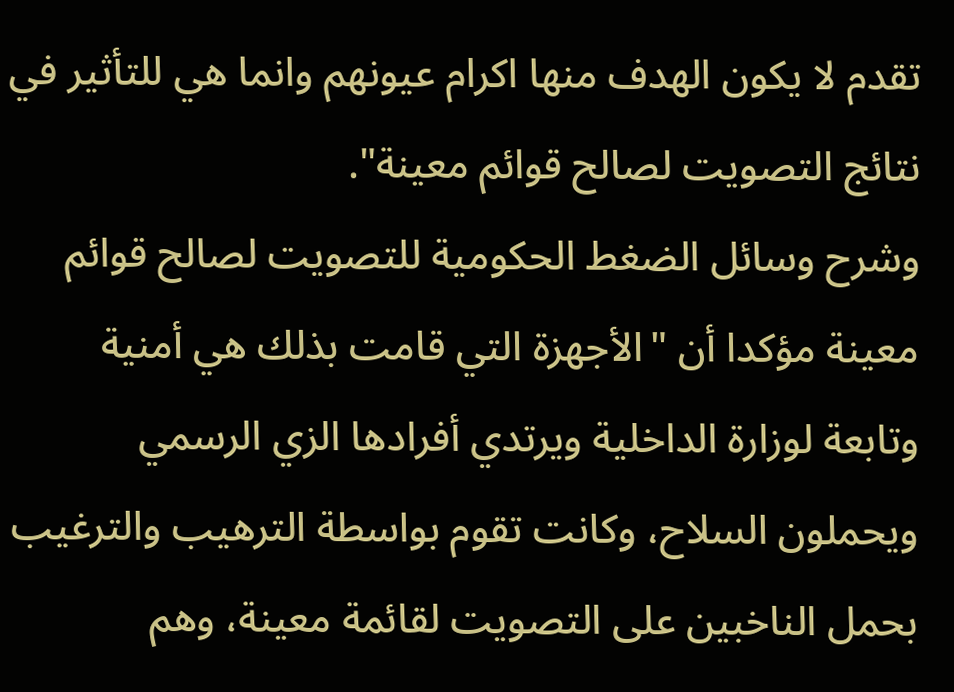تقدم لا يكون الهدف منها اكرام عيونهم وانما هي للتأثير في نتائج التصويت لصالح قوائم معينة".
وشرح وسائل الضغط الحكومية للتصويت لصالح قوائم معينة مؤكدا أن "الأجهزة التي قامت بذلك هي أمنية وتابعة لوزارة الداخلية ويرتدي أفرادها الزي الرسمي ويحملون السلاح، وكانت تقوم بواسطة الترهيب والترغيب بحمل الناخبين على التصويت لقائمة معينة، وهم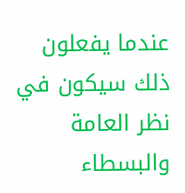عندما يفعلون ذلك سيكون في نظر العامة والبسطاء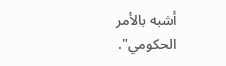أشبه بالأمر الحكومي".